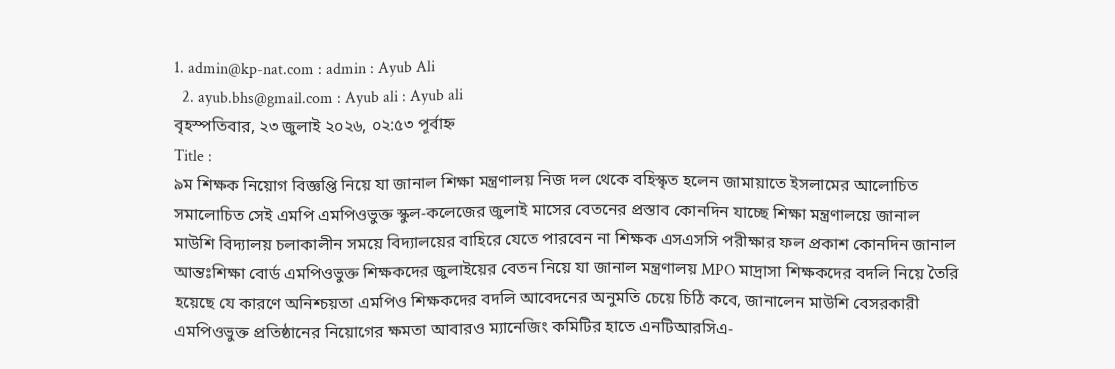1. admin@kp-nat.com : admin : Ayub Ali
  2. ayub.bhs@gmail.com : Ayub ali : Ayub ali
বৃহস্পতিবার, ২৩ জুলাই ২০২৬, ০২:৫৩ পূর্বাহ্ন
Title :
৯ম শিক্ষক নিয়োগ বিজ্ঞপ্তি নিয়ে যা জানাল শিক্ষা মন্ত্রণালয় নিজ দল থেকে বহিস্কৃত হলেন জামায়াতে ইসলামের আলোচিত সমালোচিত সেই এমপি এমপিওভুক্ত স্কুল-কলেজের জুলাই মাসের বেতনের প্রস্তাব কোনদিন যাচ্ছে শিক্ষা মন্ত্রণালয়ে জানাল মাউশি বিদ্যালয় চলাকালীন সময়ে বিদ্যালয়ের বাহিরে যেতে পারবেন না শিক্ষক এসএসসি পরীক্ষার ফল প্রকাশ কোনদিন জানাল আন্তঃশিক্ষা বোর্ড এমপিওভুক্ত শিক্ষকদের জুলাইয়ের বেতন নিয়ে যা জানাল মন্ত্রণালয় MPO মাদ্রাসা শিক্ষকদের বদলি নিয়ে তৈরি হয়েছে যে কারণে অনিশ্চয়তা এমপিও শিক্ষকদের বদলি আবেদনের অনুমতি চেয়ে চিঠি কবে, জানালেন মাউশি বেসরকারী এমপিওভুক্ত প্রতিষ্ঠানের নিয়োগের ক্ষমতা আবারও ম্যানেজিং কমিটির হাতে এনটিআরসিএ-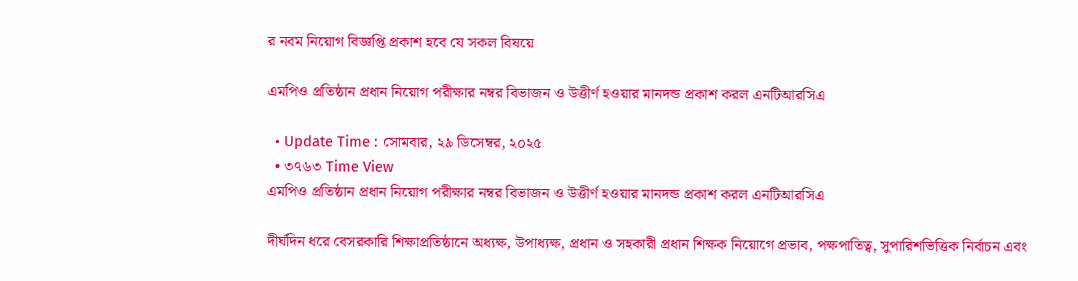র নবম নিয়োগ বিজ্ঞপ্তি প্রকাশ হবে যে সকল বিষয়ে

এমপিও প্রতিষ্ঠান প্রধান নিয়োগ পরীক্ষার নম্বর বিভাজন ও উত্তীর্ণ হওয়ার মানদন্ড প্রকাশ করল এনটিআরসিএ

  • Update Time : সোমবার, ২৯ ডিসেম্বর, ২০২৫
  • ৩৭৬৩ Time View
এমপিও প্রতিষ্ঠান প্রধান নিয়োগ পরীক্ষার নম্বর বিভাজন ও উত্তীর্ণ হওয়ার মানদন্ড প্রকাশ করল এনটিআরসিএ

দীর্ঘদিন ধরে বেসরকারি শিক্ষাপ্রতিষ্ঠানে অধ্যক্ষ, উপাধ্যক্ষ, প্রধান ও সহকারী প্রধান শিক্ষক নিয়োগে প্রভাব, পক্ষপাতিত্ব, সুপারিশভিত্তিক নির্বাচন এবং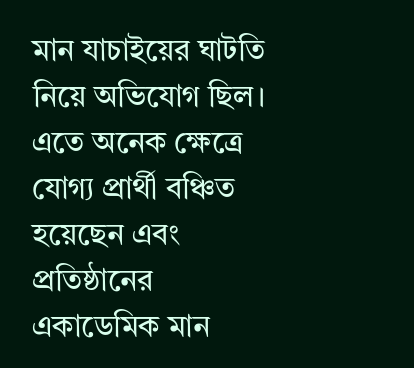মান যাচাইয়ের ঘাটতি নিয়ে অভিযোগ ছিল। এতে অনেক ক্ষেত্রে যোগ্য প্রার্থী বঞ্চিত হয়েছেন এবং প্রতিষ্ঠানের একাডেমিক মান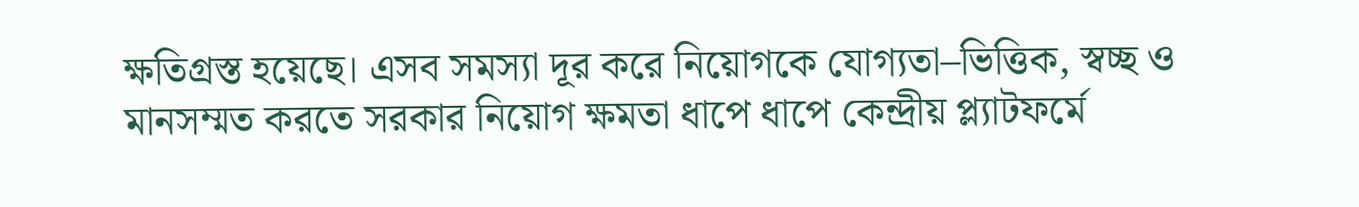ক্ষতিগ্রস্ত হয়েছে। এসব সমস্যা দূর করে নিয়োগকে যোগ্যতা–ভিত্তিক, স্বচ্ছ ও মানসম্মত করতে সরকার নিয়োগ ক্ষমতা ধাপে ধাপে কেন্দ্রীয় প্ল্যাটফর্মে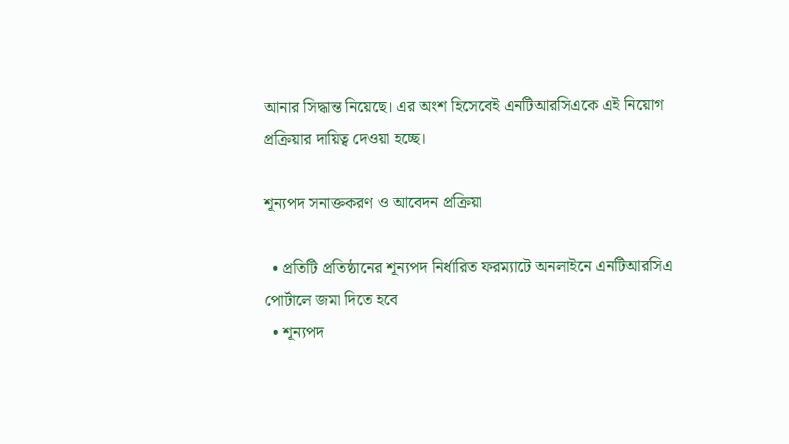আনার সিদ্ধান্ত নিয়েছে। এর অংশ হিসেবেই এনটিআরসিএকে এই নিয়োগ প্রক্রিয়ার দায়িত্ব দেওয়া হচ্ছে।

শূন্যপদ সনাক্তকরণ ও আবেদন প্রক্রিয়া

  • প্রতিটি প্রতিষ্ঠানের শূন্যপদ নির্ধারিত ফরম্যাটে অনলাইনে এনটিআরসিএ পোর্টালে জমা দিতে হবে
  • শূন্যপদ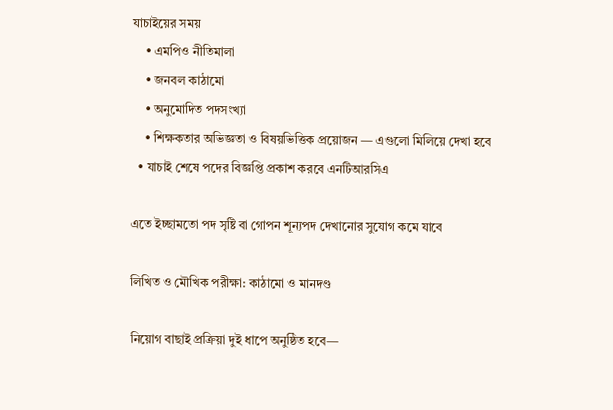যাচাইয়ের সময়
    • এমপিও নীতিমালা
    • জনবল কাঠামো
    • অনুমোদিত পদসংখ্যা
    • শিক্ষকতার অভিজ্ঞতা ও বিষয়ভিত্তিক প্রয়োজন — এগুলো মিলিয়ে দেখা হবে
  • যাচাই শেষে পদের বিজ্ঞপ্তি প্রকাশ করবে এনটিআরসিএ

এতে ইচ্ছামতো পদ সৃষ্টি বা গোপন শূন্যপদ দেখানোর সুযোগ কমে যাবে

লিখিত ও মৌখিক পরীক্ষা: কাঠামো ও মানদণ্ড

নিয়োগ বাছাই প্রক্রিয়া দুই ধাপে অনুষ্ঠিত হবে—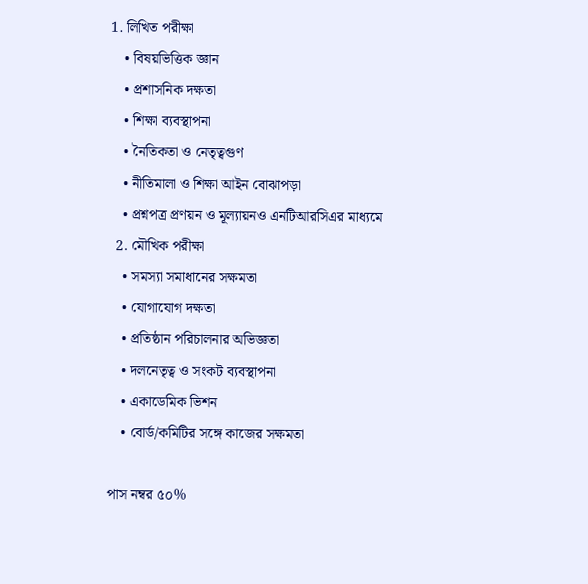1. লিখিত পরীক্ষা
    • বিষয়ভিত্তিক জ্ঞান
    • প্রশাসনিক দক্ষতা
    • শিক্ষা ব্যবস্থাপনা
    • নৈতিকতা ও নেতৃত্বগুণ
    • নীতিমালা ও শিক্ষা আইন বোঝাপড়া
    • প্রশ্নপত্র প্রণয়ন ও মূল্যায়নও এনটিআরসিএর মাধ্যমে
  2. মৌখিক পরীক্ষা
    • সমস্যা সমাধানের সক্ষমতা
    • যোগাযোগ দক্ষতা
    • প্রতিষ্ঠান পরিচালনার অভিজ্ঞতা
    • দলনেতৃত্ব ও সংকট ব্যবস্থাপনা
    • একাডেমিক ভিশন
    • বোর্ড/কমিটির সঙ্গে কাজের সক্ষমতা

পাস নম্বর ৫০%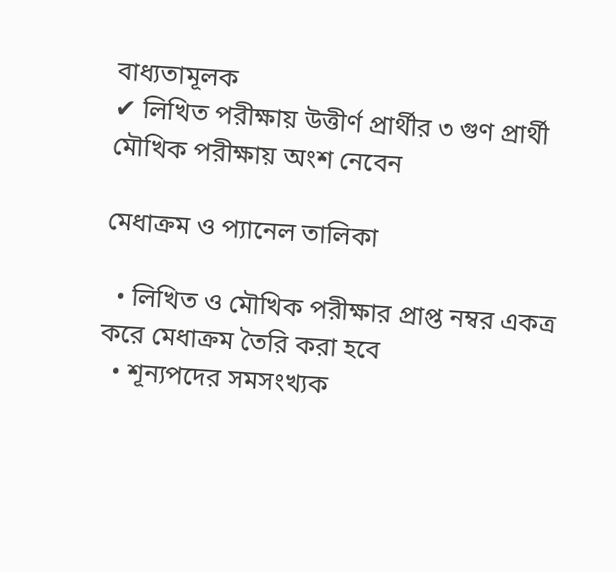বাধ্যতামূলক
✔ লিখিত পরীক্ষায় উত্তীর্ণ প্রার্থীর ৩ গুণ প্রার্থী মৌখিক পরীক্ষায় অংশ নেবেন

মেধাক্রম ও প্যানেল তালিকা

  • লিখিত ও মৌখিক পরীক্ষার প্রাপ্ত নম্বর একত্র করে মেধাক্রম তৈরি করা হবে
  • শূন্যপদের সমসংখ্যক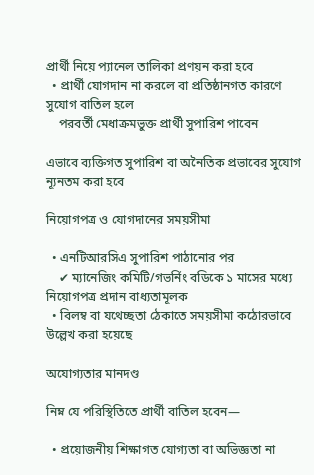প্রার্থী নিয়ে প্যানেল তালিকা প্রণয়ন করা হবে
  • প্রার্থী যোগদান না করলে বা প্রতিষ্ঠানগত কারণে সুযোগ বাতিল হলে
    পরবর্তী মেধাক্রমভুক্ত প্রার্থী সুপারিশ পাবেন

এভাবে ব্যক্তিগত সুপারিশ বা অনৈতিক প্রভাবের সুযোগ ন্যূনতম করা হবে

নিয়োগপত্র ও যোগদানের সময়সীমা

  • এনটিআরসিএ সুপারিশ পাঠানোর পর
    ✔ ম্যানেজিং কমিটি/গভর্নিং বডিকে ১ মাসের মধ্যে নিয়োগপত্র প্রদান বাধ্যতামূলক
  • বিলম্ব বা যথেচ্ছতা ঠেকাতে সময়সীমা কঠোরভাবে উল্লেখ করা হয়েছে

অযোগ্যতার মানদণ্ড

নিম্ন যে পরিস্থিতিতে প্রার্থী বাতিল হবেন—

  • প্রয়োজনীয় শিক্ষাগত যোগ্যতা বা অভিজ্ঞতা না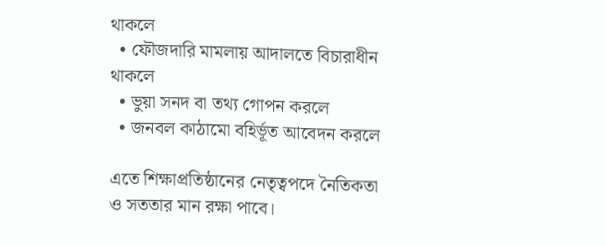থাকলে
  • ফৌজদারি মামলায় আদালতে বিচারাধীন থাকলে
  • ভুয়া সনদ বা তথ্য গোপন করলে
  • জনবল কাঠামো বহির্ভূত আবেদন করলে

এতে শিক্ষাপ্রতিষ্ঠানের নেতৃত্বপদে নৈতিকতা ও সততার মান রক্ষা পাবে।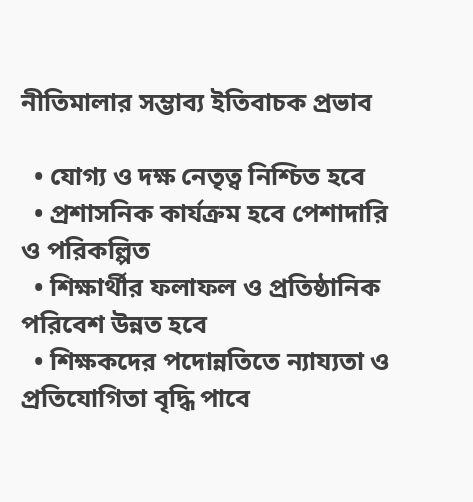নীতিমালার সম্ভাব্য ইতিবাচক প্রভাব

  • যোগ্য ও দক্ষ নেতৃত্ব নিশ্চিত হবে
  • প্রশাসনিক কার্যক্রম হবে পেশাদারি ও পরিকল্পিত
  • শিক্ষার্থীর ফলাফল ও প্রতিষ্ঠানিক পরিবেশ উন্নত হবে
  • শিক্ষকদের পদোন্নতিতে ন্যায্যতা ও প্রতিযোগিতা বৃদ্ধি পাবে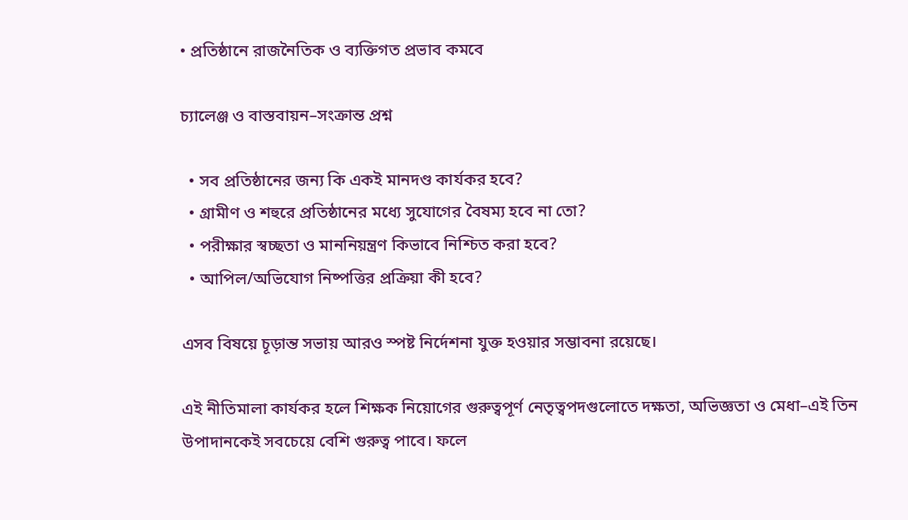• প্রতিষ্ঠানে রাজনৈতিক ও ব্যক্তিগত প্রভাব কমবে

চ্যালেঞ্জ ও বাস্তবায়ন–সংক্রান্ত প্রশ্ন

  • সব প্রতিষ্ঠানের জন্য কি একই মানদণ্ড কার্যকর হবে?
  • গ্রামীণ ও শহুরে প্রতিষ্ঠানের মধ্যে সুযোগের বৈষম্য হবে না তো?
  • পরীক্ষার স্বচ্ছতা ও মাননিয়ন্ত্রণ কিভাবে নিশ্চিত করা হবে?
  • আপিল/অভিযোগ নিষ্পত্তির প্রক্রিয়া কী হবে?

এসব বিষয়ে চূড়ান্ত সভায় আরও স্পষ্ট নির্দেশনা যুক্ত হওয়ার সম্ভাবনা রয়েছে।

এই নীতিমালা কার্যকর হলে শিক্ষক নিয়োগের গুরুত্বপূর্ণ নেতৃত্বপদগুলোতে দক্ষতা, অভিজ্ঞতা ও মেধা–এই তিন উপাদানকেই সবচেয়ে বেশি গুরুত্ব পাবে। ফলে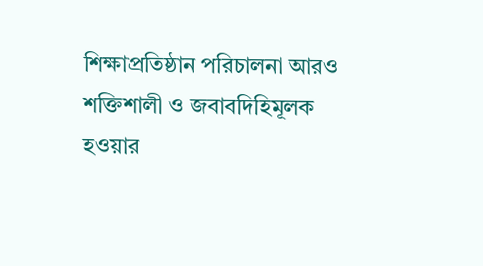শিক্ষাপ্রতিষ্ঠান পরিচালনা আরও শক্তিশালী ও জবাবদিহিমূলক হওয়ার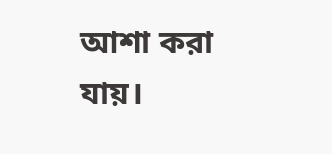আশা করা যায়।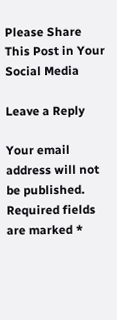Please Share This Post in Your Social Media

Leave a Reply

Your email address will not be published. Required fields are marked *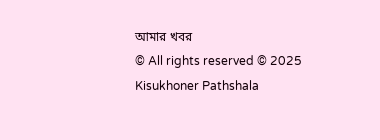আমার খবর
© All rights reserved © 2025 Kisukhoner Pathshala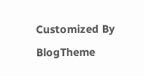Customized By BlogTheme